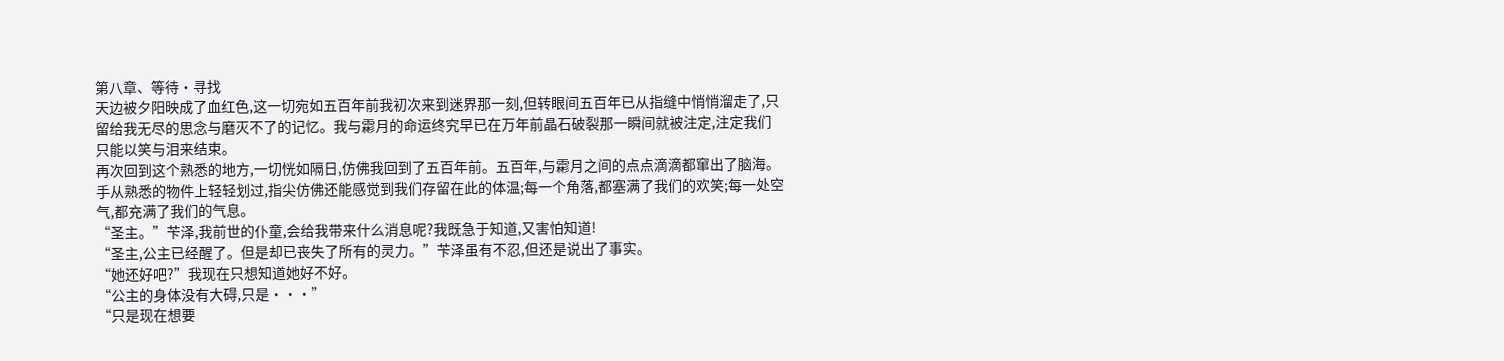第八章、等待·寻找
天边被夕阳映成了血红色,这一切宛如五百年前我初次来到迷界那一刻,但转眼间五百年已从指缝中悄悄溜走了,只留给我无尽的思念与磨灭不了的记忆。我与霦月的命运终究早已在万年前晶石破裂那一瞬间就被注定,注定我们只能以笑与泪来结束。
再次回到这个熟悉的地方,一切恍如隔日,仿佛我回到了五百年前。五百年,与霦月之间的点点滴滴都窜出了脑海。手从熟悉的物件上轻轻划过,指尖仿佛还能感觉到我们存留在此的体温;每一个角落,都塞满了我们的欢笑;每一处空气,都充满了我们的气息。
“圣主。”苄泽,我前世的仆童,会给我带来什么消息呢?我既急于知道,又害怕知道!
“圣主,公主已经醒了。但是却已丧失了所有的灵力。”苄泽虽有不忍,但还是说出了事实。
“她还好吧?”我现在只想知道她好不好。
“公主的身体没有大碍,只是···”
“只是现在想要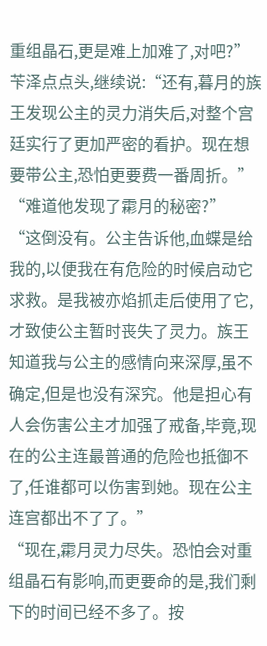重组晶石,更是难上加难了,对吧?”
苄泽点点头,继续说:“还有,暮月的族王发现公主的灵力消失后,对整个宫廷实行了更加严密的看护。现在想要带公主,恐怕更要费一番周折。”
“难道他发现了霦月的秘密?”
“这倒没有。公主告诉他,血蝶是给我的,以便我在有危险的时候启动它求救。是我被亦焰抓走后使用了它,才致使公主暂时丧失了灵力。族王知道我与公主的感情向来深厚,虽不确定,但是也没有深究。他是担心有人会伤害公主才加强了戒备,毕竟,现在的公主连最普通的危险也抵御不了,任谁都可以伤害到她。现在公主连宫都出不了了。”
“现在,霦月灵力尽失。恐怕会对重组晶石有影响,而更要命的是,我们剩下的时间已经不多了。按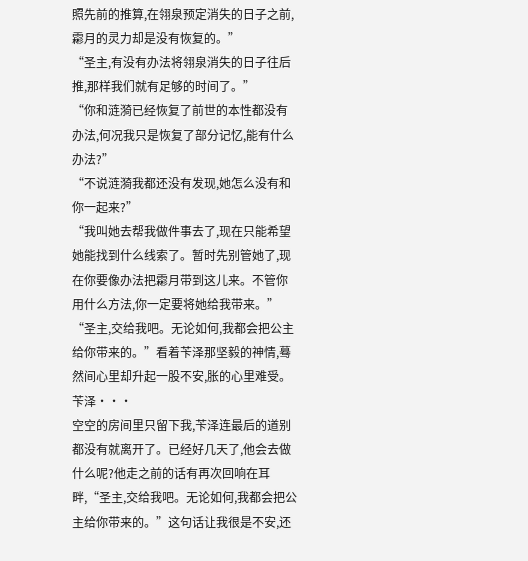照先前的推算,在翎泉预定消失的日子之前,霦月的灵力却是没有恢复的。”
“圣主,有没有办法将翎泉消失的日子往后推,那样我们就有足够的时间了。”
“你和涟漪已经恢复了前世的本性都没有办法,何况我只是恢复了部分记忆,能有什么办法?”
“不说涟漪我都还没有发现,她怎么没有和你一起来?”
“我叫她去帮我做件事去了,现在只能希望她能找到什么线索了。暂时先别管她了,现在你要像办法把霦月带到这儿来。不管你用什么方法,你一定要将她给我带来。”
“圣主,交给我吧。无论如何,我都会把公主给你带来的。”看着苄泽那坚毅的神情,蓦然间心里却升起一股不安,胀的心里难受。
苄泽···
空空的房间里只留下我,苄泽连最后的道别都没有就离开了。已经好几天了,他会去做什么呢?他走之前的话有再次回响在耳畔,“圣主,交给我吧。无论如何,我都会把公主给你带来的。”这句话让我很是不安,还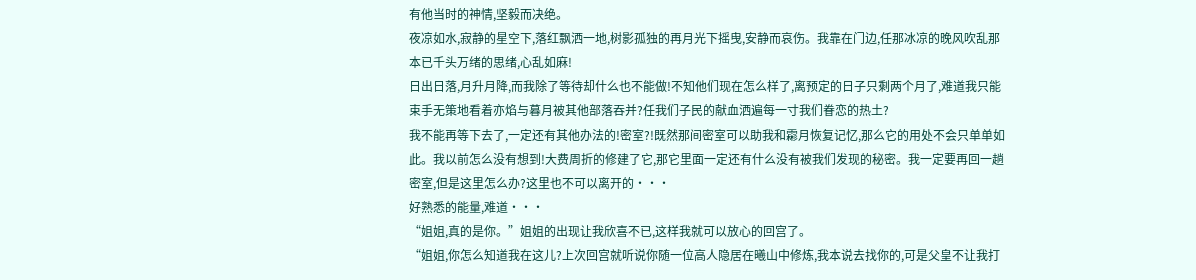有他当时的神情,坚毅而决绝。
夜凉如水,寂静的星空下,落红飘洒一地,树影孤独的再月光下摇曳,安静而哀伤。我靠在门边,任那冰凉的晚风吹乱那本已千头万绪的思绪,心乱如麻!
日出日落,月升月降,而我除了等待却什么也不能做!不知他们现在怎么样了,离预定的日子只剩两个月了,难道我只能束手无策地看着亦焰与暮月被其他部落吞并?任我们子民的献血洒遍每一寸我们眷恋的热土?
我不能再等下去了,一定还有其他办法的!密室?!既然那间密室可以助我和霦月恢复记忆,那么它的用处不会只单单如此。我以前怎么没有想到!大费周折的修建了它,那它里面一定还有什么没有被我们发现的秘密。我一定要再回一趟密室,但是这里怎么办?这里也不可以离开的···
好熟悉的能量,难道···
“姐姐,真的是你。”姐姐的出现让我欣喜不已,这样我就可以放心的回宫了。
“姐姐,你怎么知道我在这儿?上次回宫就听说你随一位高人隐居在曦山中修炼,我本说去找你的,可是父皇不让我打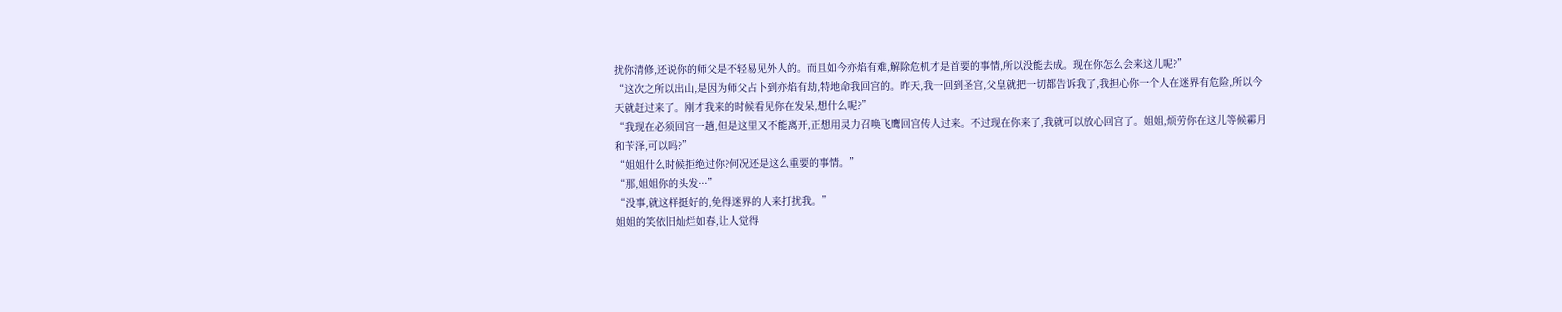扰你清修,还说你的师父是不轻易见外人的。而且如今亦焰有难,解除危机才是首要的事情,所以没能去成。现在你怎么会来这儿呢?”
“这次之所以出山,是因为师父占卜到亦焰有劫,特地命我回宫的。昨天,我一回到圣宫,父皇就把一切都告诉我了,我担心你一个人在迷界有危险,所以今天就赶过来了。刚才我来的时候看见你在发呆,想什么呢?”
“我现在必须回宫一趟,但是这里又不能离开,正想用灵力召唤飞鹰回宫传人过来。不过现在你来了,我就可以放心回宫了。姐姐,烦劳你在这儿等候霦月和苄泽,可以吗?”
“姐姐什么时候拒绝过你?何况还是这么重要的事情。”
“那,姐姐你的头发···”
“没事,就这样挺好的,免得迷界的人来打扰我。”
姐姐的笑依旧灿烂如春,让人觉得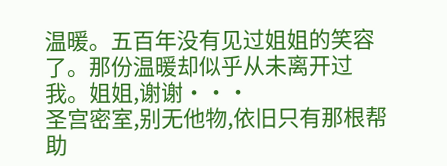温暖。五百年没有见过姐姐的笑容了。那份温暖却似乎从未离开过我。姐姐,谢谢···
圣宫密室,别无他物,依旧只有那根帮助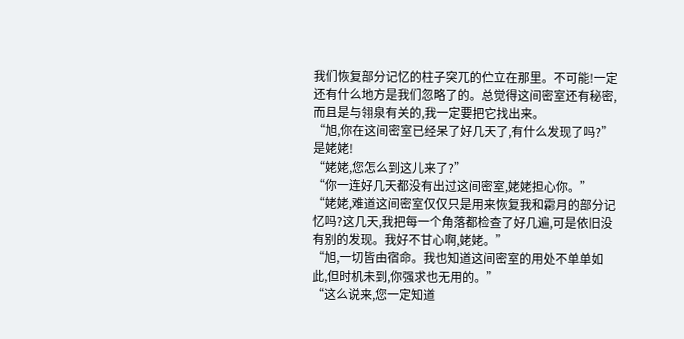我们恢复部分记忆的柱子突兀的伫立在那里。不可能!一定还有什么地方是我们忽略了的。总觉得这间密室还有秘密,而且是与翎泉有关的,我一定要把它找出来。
“旭,你在这间密室已经呆了好几天了,有什么发现了吗?”是姥姥!
“姥姥,您怎么到这儿来了?”
“你一连好几天都没有出过这间密室,姥姥担心你。”
“姥姥,难道这间密室仅仅只是用来恢复我和霦月的部分记忆吗?这几天,我把每一个角落都检查了好几遍,可是依旧没有别的发现。我好不甘心啊,姥姥。”
“旭,一切皆由宿命。我也知道这间密室的用处不单单如此,但时机未到,你强求也无用的。”
“这么说来,您一定知道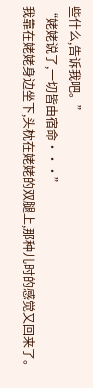些什么,告诉我吧。”
“姥姥说了,一切皆由宿命···”
我靠在姥姥身边坐下,头枕在姥姥的双腿上,那种儿时的感觉又回来了。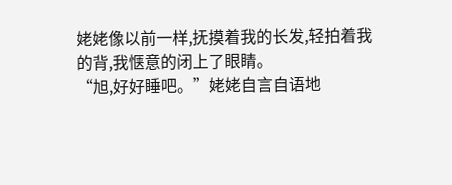姥姥像以前一样,抚摸着我的长发,轻拍着我的背,我惬意的闭上了眼睛。
“旭,好好睡吧。”姥姥自言自语地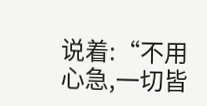说着:“不用心急,一切皆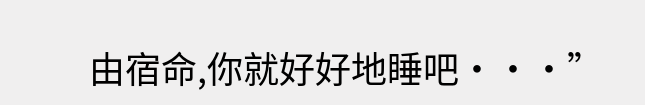由宿命,你就好好地睡吧···”